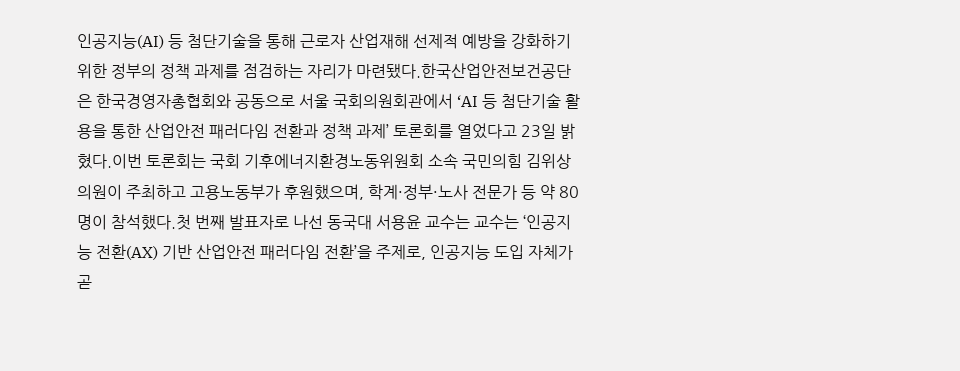인공지능(AI) 등 첨단기술을 통해 근로자 산업재해 선제적 예방을 강화하기 위한 정부의 정책 과제를 점검하는 자리가 마련됐다.한국산업안전보건공단은 한국경영자총협회와 공동으로 서울 국회의원회관에서 ‘AI 등 첨단기술 활용을 통한 산업안전 패러다임 전환과 정책 과제’ 토론회를 열었다고 23일 밝혔다.이번 토론회는 국회 기후에너지환경노동위원회 소속 국민의힘 김위상 의원이 주최하고 고용노동부가 후원했으며, 학계·정부·노사 전문가 등 약 80명이 참석했다.첫 번째 발표자로 나선 동국대 서용윤 교수는 교수는 ‘인공지능 전환(AX) 기반 산업안전 패러다임 전환’을 주제로, 인공지능 도입 자체가 곧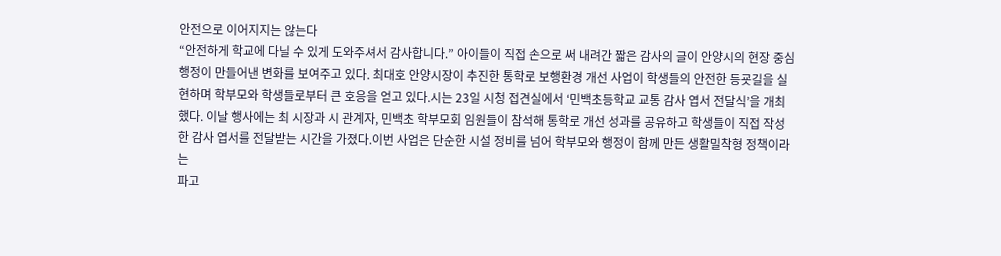안전으로 이어지지는 않는다
“안전하게 학교에 다닐 수 있게 도와주셔서 감사합니다.” 아이들이 직접 손으로 써 내려간 짧은 감사의 글이 안양시의 현장 중심 행정이 만들어낸 변화를 보여주고 있다. 최대호 안양시장이 추진한 통학로 보행환경 개선 사업이 학생들의 안전한 등굣길을 실현하며 학부모와 학생들로부터 큰 호응을 얻고 있다.시는 23일 시청 접견실에서 ‘민백초등학교 교통 감사 엽서 전달식’을 개최했다. 이날 행사에는 최 시장과 시 관계자, 민백초 학부모회 임원들이 참석해 통학로 개선 성과를 공유하고 학생들이 직접 작성한 감사 엽서를 전달받는 시간을 가졌다.이번 사업은 단순한 시설 정비를 넘어 학부모와 행정이 함께 만든 생활밀착형 정책이라는
파고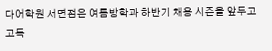다어학원 서면점은 여름방학과 하반기 채용 시즌을 앞두고 고득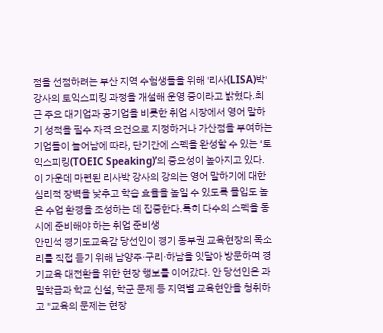점을 선점하려는 부산 지역 수험생들을 위해 '리사(LISA)박' 강사의 토익스피킹 과정을 개설해 운영 중이라고 밝혔다.최근 주요 대기업과 공기업을 비롯한 취업 시장에서 영어 말하기 성적을 필수 자격 요건으로 지정하거나 가산점을 부여하는 기업들이 늘어남에 따라, 단기간에 스펙을 완성할 수 있는 ‘토익스피킹(TOEIC Speaking)’의 중요성이 높아지고 있다.이 가운데 마련된 리사박 강사의 강의는 영어 말하기에 대한 심리적 장벽을 낮추고 학습 효율을 높일 수 있도록 몰입도 높은 수업 환경을 조성하는 데 집중한다.특히 다수의 스펙을 동시에 준비해야 하는 취업 준비생
안민석 경기도교육감 당선인이 경기 동부권 교육현장의 목소리를 직접 듣기 위해 남양주·구리·하남을 잇달아 방문하며 경기교육 대전환을 위한 현장 행보를 이어갔다. 안 당선인은 과밀학급과 학교 신설, 학군 문제 등 지역별 교육현안을 청취하고 "교육의 문제는 현장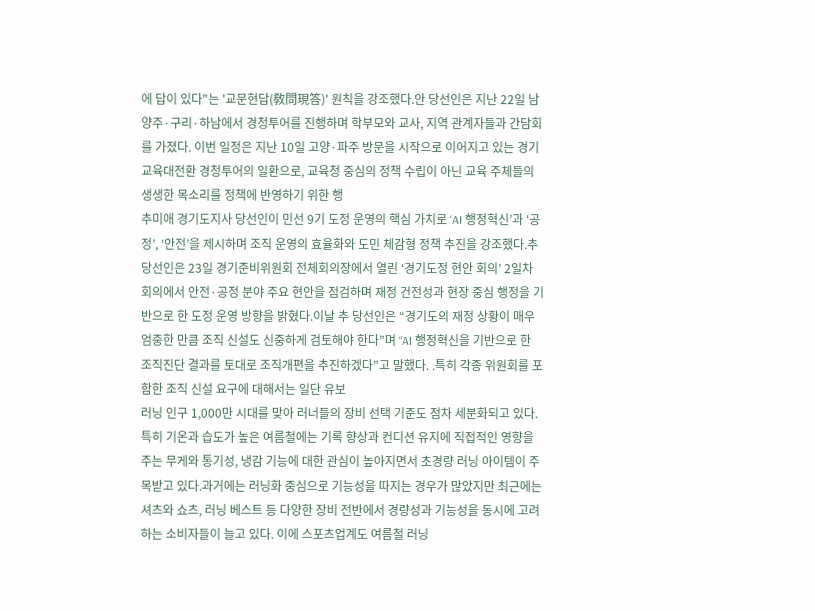에 답이 있다"는 '교문현답(敎問現答)' 원칙을 강조했다.안 당선인은 지난 22일 남양주·구리·하남에서 경청투어를 진행하며 학부모와 교사, 지역 관계자들과 간담회를 가졌다. 이번 일정은 지난 10일 고양·파주 방문을 시작으로 이어지고 있는 경기교육대전환 경청투어의 일환으로, 교육청 중심의 정책 수립이 아닌 교육 주체들의 생생한 목소리를 정책에 반영하기 위한 행
추미애 경기도지사 당선인이 민선 9기 도정 운영의 핵심 가치로 ‘AI 행정혁신’과 ‘공정’, ‘안전’을 제시하며 조직 운영의 효율화와 도민 체감형 정책 추진을 강조했다.추 당선인은 23일 경기준비위원회 전체회의장에서 열린 ‘경기도정 현안 회의’ 2일차 회의에서 안전·공정 분야 주요 현안을 점검하며 재정 건전성과 현장 중심 행정을 기반으로 한 도정 운영 방향을 밝혔다.이날 추 당선인은 “경기도의 재정 상황이 매우 엄중한 만큼 조직 신설도 신중하게 검토해야 한다”며 “AI 행정혁신을 기반으로 한 조직진단 결과를 토대로 조직개편을 추진하겠다”고 말했다. .특히 각종 위원회를 포함한 조직 신설 요구에 대해서는 일단 유보
러닝 인구 1,000만 시대를 맞아 러너들의 장비 선택 기준도 점차 세분화되고 있다. 특히 기온과 습도가 높은 여름철에는 기록 향상과 컨디션 유지에 직접적인 영향을 주는 무게와 통기성, 냉감 기능에 대한 관심이 높아지면서 초경량 러닝 아이템이 주목받고 있다.과거에는 러닝화 중심으로 기능성을 따지는 경우가 많았지만 최근에는 셔츠와 쇼츠, 러닝 베스트 등 다양한 장비 전반에서 경량성과 기능성을 동시에 고려하는 소비자들이 늘고 있다. 이에 스포츠업계도 여름철 러닝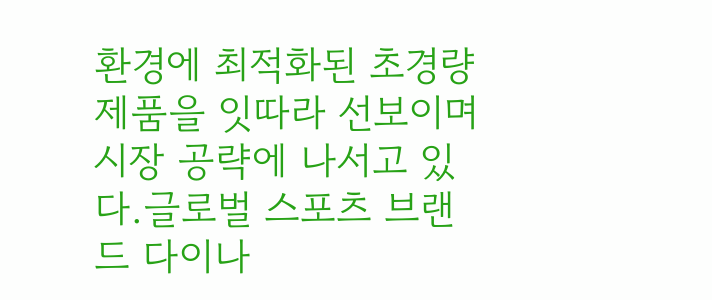환경에 최적화된 초경량 제품을 잇따라 선보이며 시장 공략에 나서고 있다.글로벌 스포츠 브랜드 다이나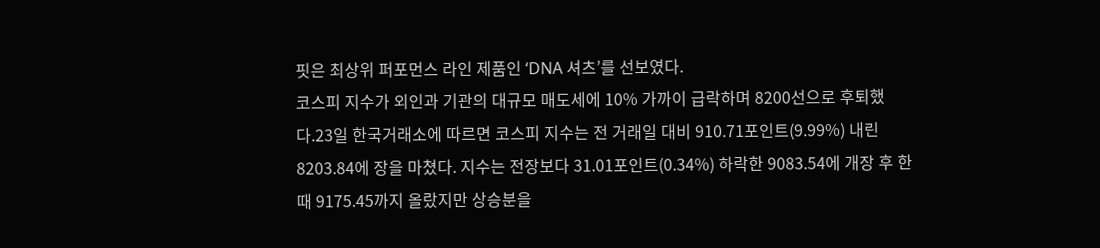핏은 최상위 퍼포먼스 라인 제품인 ‘DNA 셔츠’를 선보였다.
코스피 지수가 외인과 기관의 대규모 매도세에 10% 가까이 급락하며 8200선으로 후퇴했다.23일 한국거래소에 따르면 코스피 지수는 전 거래일 대비 910.71포인트(9.99%) 내린 8203.84에 장을 마쳤다. 지수는 전장보다 31.01포인트(0.34%) 하락한 9083.54에 개장 후 한때 9175.45까지 올랐지만 상승분을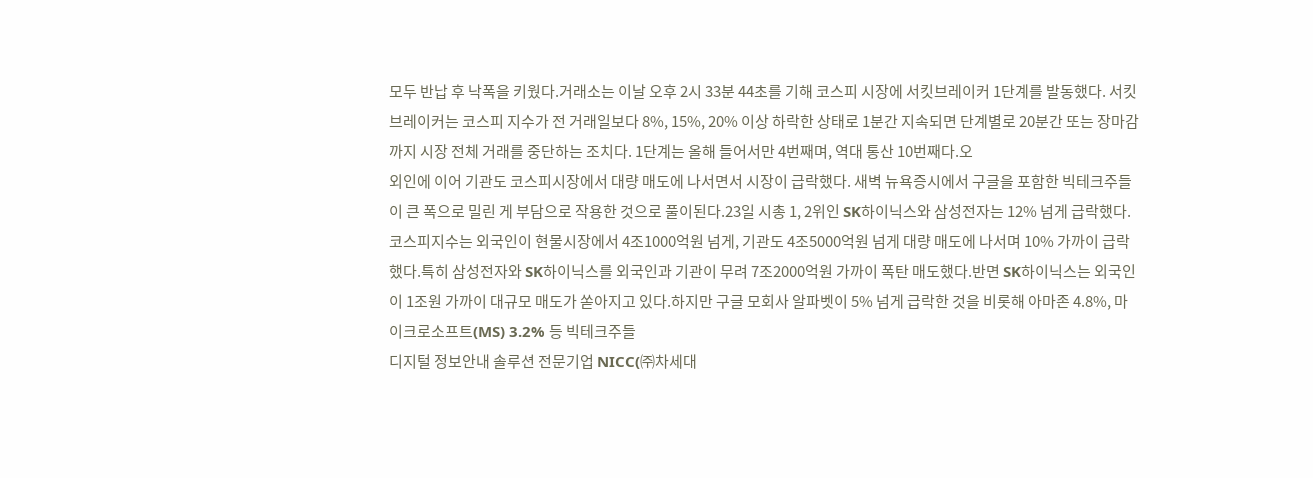모두 반납 후 낙폭을 키웠다.거래소는 이날 오후 2시 33분 44초를 기해 코스피 시장에 서킷브레이커 1단계를 발동했다. 서킷브레이커는 코스피 지수가 전 거래일보다 8%, 15%, 20% 이상 하락한 상태로 1분간 지속되면 단계별로 20분간 또는 장마감까지 시장 전체 거래를 중단하는 조치다. 1단계는 올해 들어서만 4번째며, 역대 통산 10번째다.오
외인에 이어 기관도 코스피시장에서 대량 매도에 나서면서 시장이 급락했다. 새벽 뉴욕증시에서 구글을 포함한 빅테크주들이 큰 폭으로 밀린 게 부담으로 작용한 것으로 풀이된다.23일 시총 1, 2위인 SK하이닉스와 삼성전자는 12% 넘게 급락했다.코스피지수는 외국인이 현물시장에서 4조1000억원 넘게, 기관도 4조5000억원 넘게 대량 매도에 나서며 10% 가까이 급락했다.특히 삼성전자와 SK하이닉스를 외국인과 기관이 무려 7조2000억원 가까이 폭탄 매도했다.반면 SK하이닉스는 외국인이 1조원 가까이 대규모 매도가 쏟아지고 있다.하지만 구글 모회사 알파벳이 5% 넘게 급락한 것을 비롯해 아마존 4.8%, 마이크로소프트(MS) 3.2% 등 빅테크주들
디지털 정보안내 솔루션 전문기업 NICC(㈜차세대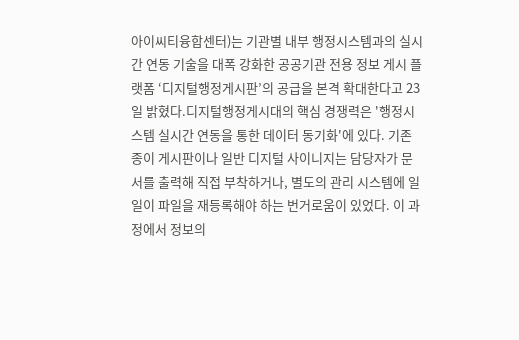아이씨티융합센터)는 기관별 내부 행정시스템과의 실시간 연동 기술을 대폭 강화한 공공기관 전용 정보 게시 플랫폼 ‘디지털행정게시판’의 공급을 본격 확대한다고 23일 밝혔다.디지털행정게시대의 핵심 경쟁력은 '행정시스템 실시간 연동을 통한 데이터 동기화'에 있다. 기존 종이 게시판이나 일반 디지털 사이니지는 담당자가 문서를 출력해 직접 부착하거나, 별도의 관리 시스템에 일일이 파일을 재등록해야 하는 번거로움이 있었다. 이 과정에서 정보의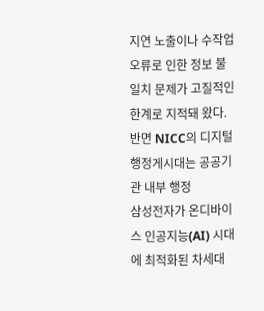지연 노출이나 수작업 오류로 인한 정보 불일치 문제가 고질적인 한계로 지적돼 왔다.반면 NICC의 디지털행정게시대는 공공기관 내부 행정
삼성전자가 온디바이스 인공지능(AI) 시대에 최적화된 차세대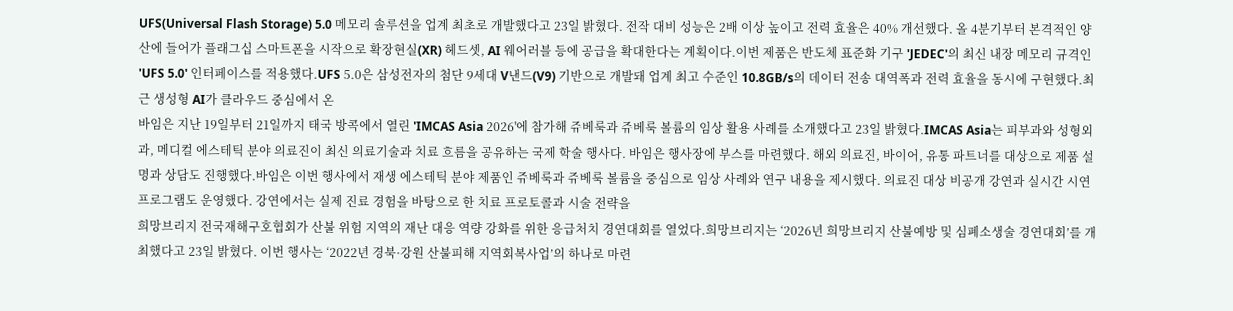UFS(Universal Flash Storage) 5.0 메모리 솔루션을 업계 최초로 개발했다고 23일 밝혔다. 전작 대비 성능은 2배 이상 높이고 전력 효율은 40% 개선했다. 올 4분기부터 본격적인 양산에 들어가 플래그십 스마트폰을 시작으로 확장현실(XR) 헤드셋, AI 웨어러블 등에 공급을 확대한다는 계획이다.이번 제품은 반도체 표준화 기구 'JEDEC'의 최신 내장 메모리 규격인 'UFS 5.0' 인터페이스를 적용했다.UFS 5.0은 삼성전자의 첨단 9세대 V낸드(V9) 기반으로 개발돼 업계 최고 수준인 10.8GB/s의 데이터 전송 대역폭과 전력 효율을 동시에 구현했다.최근 생성형 AI가 클라우드 중심에서 온
바임은 지난 19일부터 21일까지 태국 방콕에서 열린 'IMCAS Asia 2026'에 참가해 쥬베룩과 쥬베룩 볼륨의 임상 활용 사례를 소개했다고 23일 밝혔다.IMCAS Asia는 피부과와 성형외과, 메디컬 에스테틱 분야 의료진이 최신 의료기술과 치료 흐름을 공유하는 국제 학술 행사다. 바임은 행사장에 부스를 마련했다. 해외 의료진, 바이어, 유통 파트너를 대상으로 제품 설명과 상담도 진행했다.바임은 이번 행사에서 재생 에스테틱 분야 제품인 쥬베룩과 쥬베룩 볼륨을 중심으로 임상 사례와 연구 내용을 제시했다. 의료진 대상 비공개 강연과 실시간 시연 프로그램도 운영했다. 강연에서는 실제 진료 경험을 바탕으로 한 치료 프로토콜과 시술 전략을
희망브리지 전국재해구호협회가 산불 위험 지역의 재난 대응 역량 강화를 위한 응급처치 경연대회를 열었다.희망브리지는 ‘2026년 희망브리지 산불예방 및 심폐소생술 경연대회’를 개최했다고 23일 밝혔다. 이번 행사는 ‘2022년 경북·강원 산불피해 지역회복사업’의 하나로 마련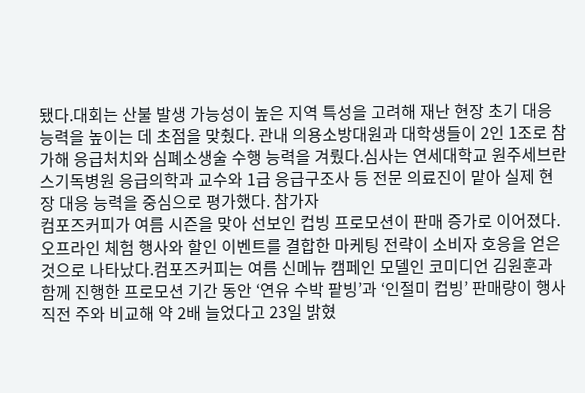됐다.대회는 산불 발생 가능성이 높은 지역 특성을 고려해 재난 현장 초기 대응 능력을 높이는 데 초점을 맞췄다. 관내 의용소방대원과 대학생들이 2인 1조로 참가해 응급처치와 심폐소생술 수행 능력을 겨뤘다.심사는 연세대학교 원주세브란스기독병원 응급의학과 교수와 1급 응급구조사 등 전문 의료진이 맡아 실제 현장 대응 능력을 중심으로 평가했다. 참가자
컴포즈커피가 여름 시즌을 맞아 선보인 컵빙 프로모션이 판매 증가로 이어졌다. 오프라인 체험 행사와 할인 이벤트를 결합한 마케팅 전략이 소비자 호응을 얻은 것으로 나타났다.컴포즈커피는 여름 신메뉴 캠페인 모델인 코미디언 김원훈과 함께 진행한 프로모션 기간 동안 ‘연유 수박 팥빙’과 ‘인절미 컵빙’ 판매량이 행사 직전 주와 비교해 약 2배 늘었다고 23일 밝혔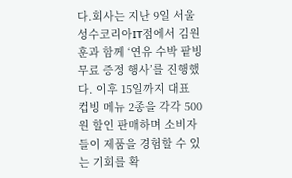다.회사는 지난 9일 서울 성수코리아IT점에서 김원훈과 함께 ‘연유 수박 팥빙 무료 증정 행사’를 진행했다. 이후 15일까지 대표 컵빙 메뉴 2종을 각각 500원 할인 판매하며 소비자들이 제품을 경험할 수 있는 기회를 확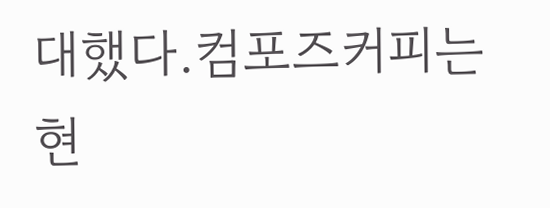대했다.컴포즈커피는 현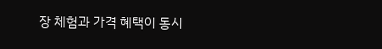장 체험과 가격 혜택이 동시